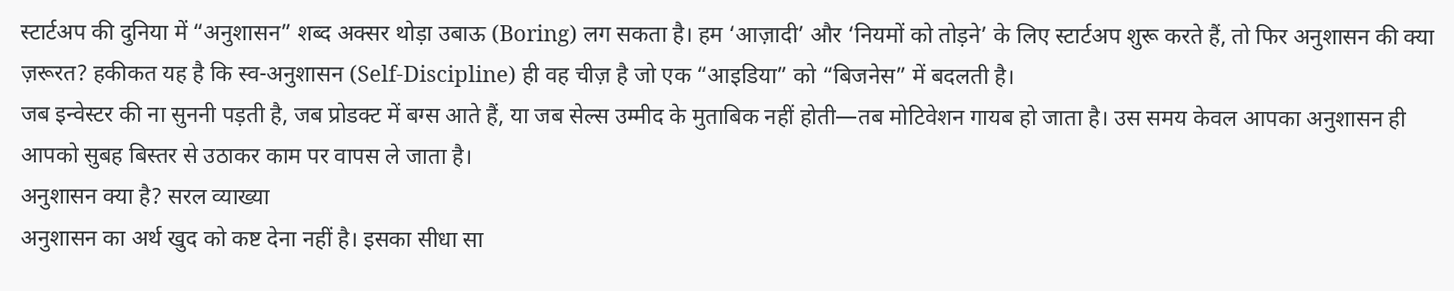स्टार्टअप की दुनिया में “अनुशासन” शब्द अक्सर थोड़ा उबाऊ (Boring) लग सकता है। हम ‘आज़ादी’ और ‘नियमों को तोड़ने’ के लिए स्टार्टअप शुरू करते हैं, तो फिर अनुशासन की क्या ज़रूरत? हकीकत यह है कि स्व-अनुशासन (Self-Discipline) ही वह चीज़ है जो एक “आइडिया” को “बिजनेस” में बदलती है।
जब इन्वेस्टर की ना सुननी पड़ती है, जब प्रोडक्ट में बग्स आते हैं, या जब सेल्स उम्मीद के मुताबिक नहीं होती—तब मोटिवेशन गायब हो जाता है। उस समय केवल आपका अनुशासन ही आपको सुबह बिस्तर से उठाकर काम पर वापस ले जाता है।
अनुशासन क्या है? सरल व्याख्या
अनुशासन का अर्थ खुद को कष्ट देना नहीं है। इसका सीधा सा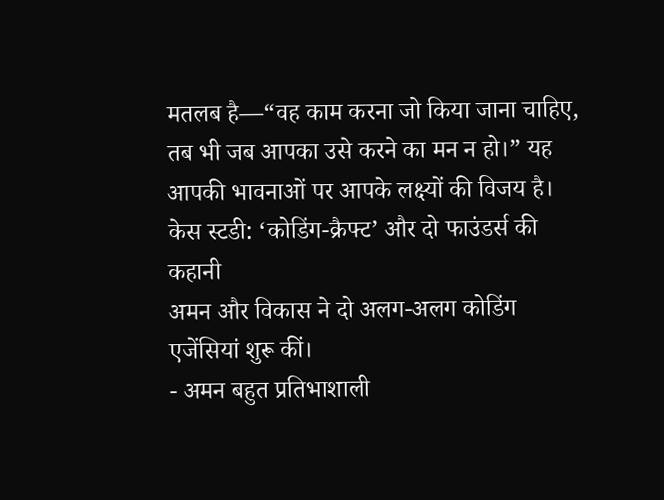मतलब है—“वह काम करना जो किया जाना चाहिए, तब भी जब आपका उसे करने का मन न हो।” यह आपकी भावनाओं पर आपके लक्ष्यों की विजय है।
केस स्टडी: ‘कोडिंग-क्रैफ्ट’ और दो फाउंडर्स की कहानी
अमन और विकास ने दो अलग-अलग कोडिंग एजेंसियां शुरू कीं।
- अमन बहुत प्रतिभाशाली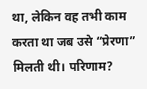था, लेकिन वह तभी काम करता था जब उसे “प्रेरणा” मिलती थी। परिणाम?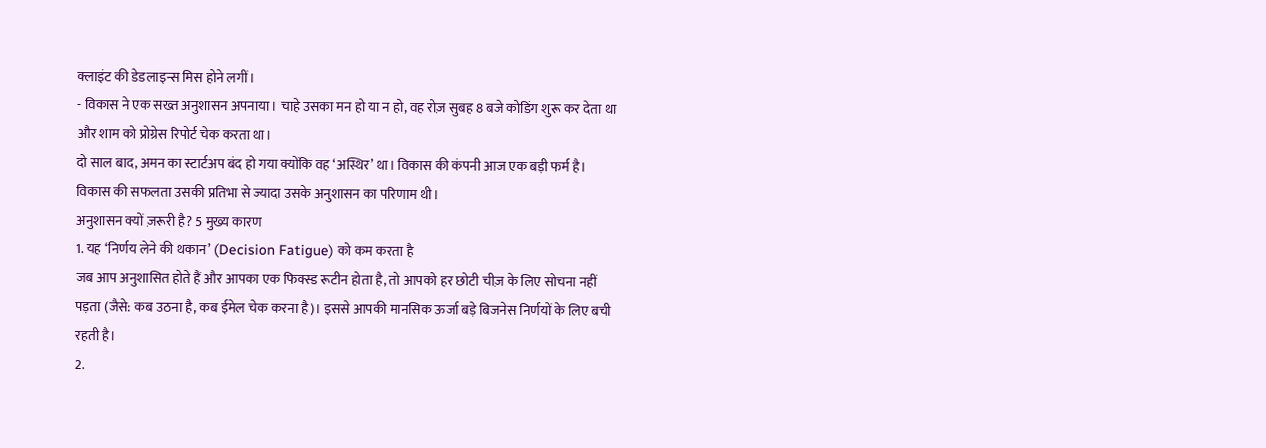क्लाइंट की डेडलाइन्स मिस होने लगीं।
- विकास ने एक सख्त अनुशासन अपनाया। चाहे उसका मन हो या न हो, वह रोज़ सुबह 8 बजे कोडिंग शुरू कर देता था और शाम को प्रोग्रेस रिपोर्ट चेक करता था।
दो साल बाद, अमन का स्टार्टअप बंद हो गया क्योंकि वह ‘अस्थिर’ था। विकास की कंपनी आज एक बड़ी फर्म है। विकास की सफलता उसकी प्रतिभा से ज्यादा उसके अनुशासन का परिणाम थी।
अनुशासन क्यों ज़रूरी है? 5 मुख्य कारण
1. यह ‘निर्णय लेने की थकान’ (Decision Fatigue) को कम करता है
जब आप अनुशासित होते हैं और आपका एक फिक्स्ड रूटीन होता है, तो आपको हर छोटी चीज़ के लिए सोचना नहीं पड़ता (जैसे: कब उठना है, कब ईमेल चेक करना है)। इससे आपकी मानसिक ऊर्जा बड़े बिजनेस निर्णयों के लिए बची रहती है।
2.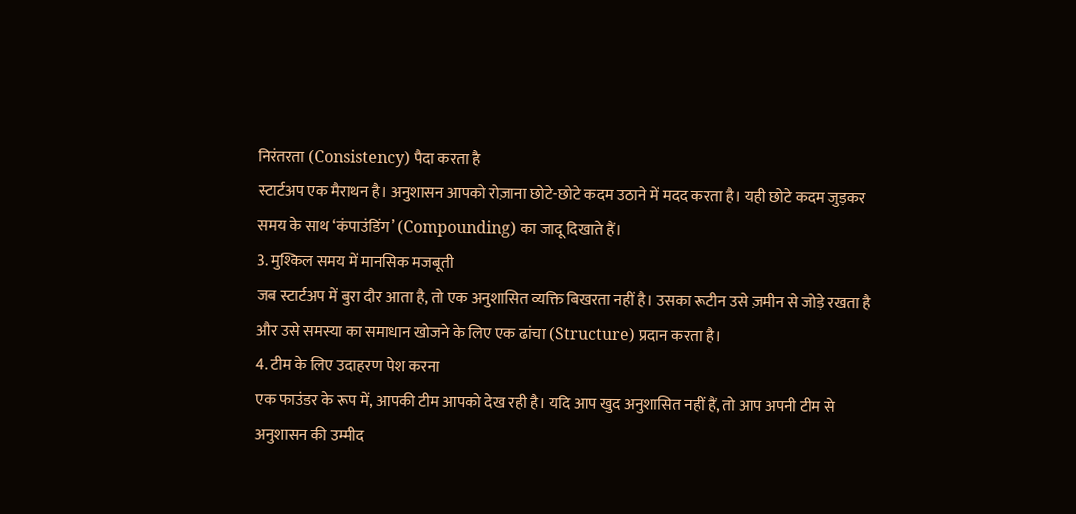निरंतरता (Consistency) पैदा करता है
स्टार्टअप एक मैराथन है। अनुशासन आपको रोज़ाना छोटे-छोटे कदम उठाने में मदद करता है। यही छोटे कदम जुड़कर समय के साथ ‘कंपाउंडिंग’ (Compounding) का जादू दिखाते हैं।
3. मुश्किल समय में मानसिक मजबूती
जब स्टार्टअप में बुरा दौर आता है, तो एक अनुशासित व्यक्ति बिखरता नहीं है। उसका रूटीन उसे ज़मीन से जोड़े रखता है और उसे समस्या का समाधान खोजने के लिए एक ढांचा (Structure) प्रदान करता है।
4. टीम के लिए उदाहरण पेश करना
एक फाउंडर के रूप में, आपकी टीम आपको देख रही है। यदि आप खुद अनुशासित नहीं हैं, तो आप अपनी टीम से अनुशासन की उम्मीद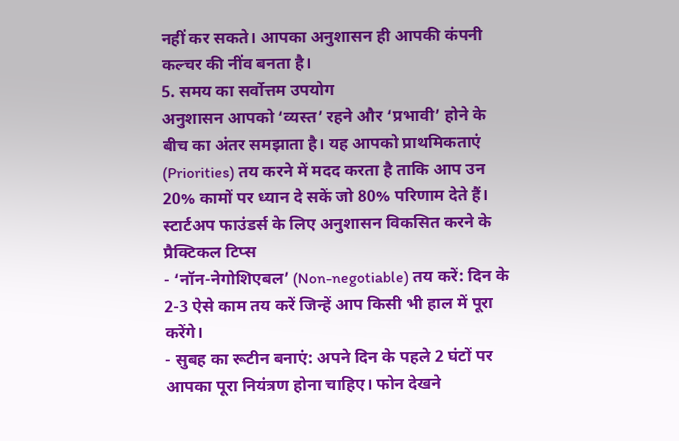नहीं कर सकते। आपका अनुशासन ही आपकी कंपनी कल्चर की नींव बनता है।
5. समय का सर्वोत्तम उपयोग
अनुशासन आपको ‘व्यस्त’ रहने और ‘प्रभावी’ होने के बीच का अंतर समझाता है। यह आपको प्राथमिकताएं (Priorities) तय करने में मदद करता है ताकि आप उन 20% कामों पर ध्यान दे सकें जो 80% परिणाम देते हैं।
स्टार्टअप फाउंडर्स के लिए अनुशासन विकसित करने के प्रैक्टिकल टिप्स
- ‘नॉन-नेगोशिएबल’ (Non-negotiable) तय करें: दिन के 2-3 ऐसे काम तय करें जिन्हें आप किसी भी हाल में पूरा करेंगे।
- सुबह का रूटीन बनाएं: अपने दिन के पहले 2 घंटों पर आपका पूरा नियंत्रण होना चाहिए। फोन देखने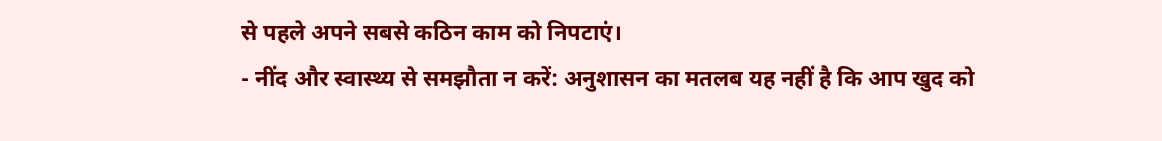से पहले अपने सबसे कठिन काम को निपटाएं।
- नींद और स्वास्थ्य से समझौता न करें: अनुशासन का मतलब यह नहीं है कि आप खुद को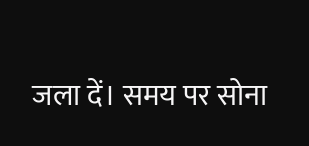जला दें। समय पर सोना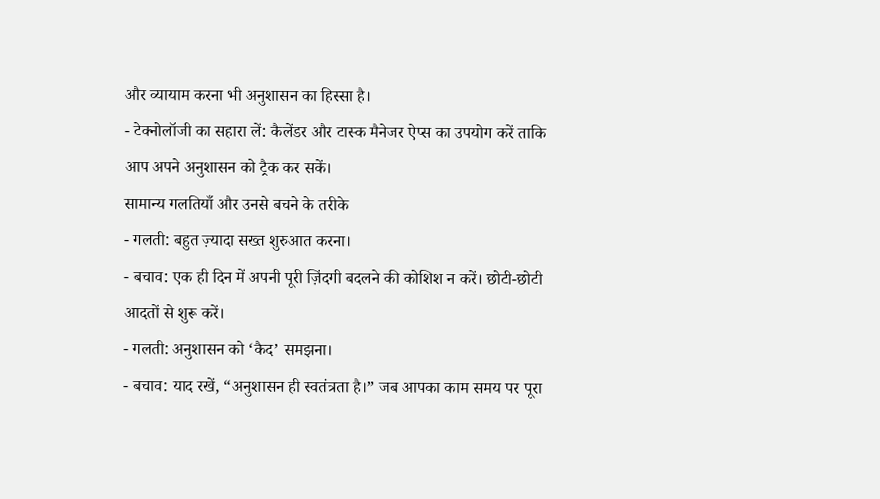और व्यायाम करना भी अनुशासन का हिस्सा है।
- टेक्नोलॉजी का सहारा लें: कैलेंडर और टास्क मैनेजर ऐप्स का उपयोग करें ताकि आप अपने अनुशासन को ट्रैक कर सकें।
सामान्य गलतियाँ और उनसे बचने के तरीके
- गलती: बहुत ज़्यादा सख्त शुरुआत करना।
- बचाव: एक ही दिन में अपनी पूरी ज़िंदगी बदलने की कोशिश न करें। छोटी-छोटी आदतों से शुरू करें।
- गलती: अनुशासन को ‘कैद’ समझना।
- बचाव: याद रखें, “अनुशासन ही स्वतंत्रता है।” जब आपका काम समय पर पूरा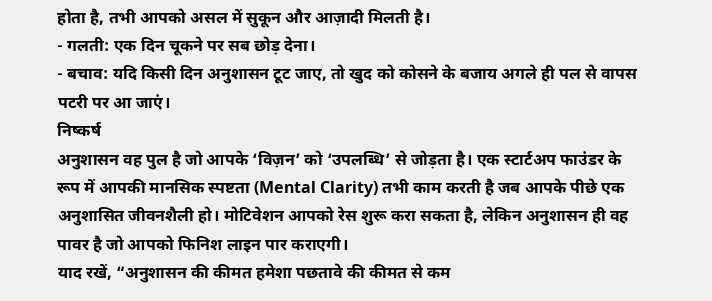होता है, तभी आपको असल में सुकून और आज़ादी मिलती है।
- गलती: एक दिन चूकने पर सब छोड़ देना।
- बचाव: यदि किसी दिन अनुशासन टूट जाए, तो खुद को कोसने के बजाय अगले ही पल से वापस पटरी पर आ जाएं।
निष्कर्ष
अनुशासन वह पुल है जो आपके ‘विज़न’ को ‘उपलब्धि’ से जोड़ता है। एक स्टार्टअप फाउंडर के रूप में आपकी मानसिक स्पष्टता (Mental Clarity) तभी काम करती है जब आपके पीछे एक अनुशासित जीवनशैली हो। मोटिवेशन आपको रेस शुरू करा सकता है, लेकिन अनुशासन ही वह पावर है जो आपको फिनिश लाइन पार कराएगी।
याद रखें, “अनुशासन की कीमत हमेशा पछतावे की कीमत से कम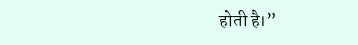होती है।”